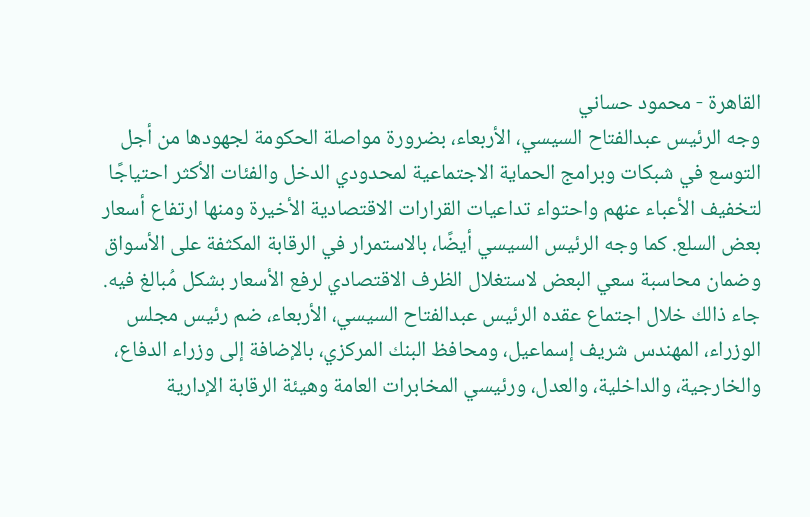القاهرة - محمود حساني
وجه الرئيس عبدالفتاح السيسي، الأربعاء، بضرورة مواصلة الحكومة لجهودها من أجل التوسع في شبكات وبرامج الحماية الاجتماعية لمحدودي الدخل والفئات الأكثر احتياجًا لتخفيف الأعباء عنهم واحتواء تداعيات القرارات الاقتصادية الأخيرة ومنها ارتفاع أسعار بعض السلع. كما وجه الرئيس السيسي أيضًا، بالاستمرار في الرقابة المكثفة على الأسواق وضمان محاسبة سعي البعض لاستغلال الظرف الاقتصادي لرفع الأسعار بشكل مُبالغ فيه.
جاء ذالك خلال اجتماع عقده الرئيس عبدالفتاح السيسي، الأربعاء، ضم رئيس مجلس الوزراء، المهندس شريف إسماعيل، ومحافظ البنك المركزي، بالإضافة إلى وزراء الدفاع، والخارجية، والداخلية، والعدل، ورئيسي المخابرات العامة وهيئة الرقابة الإدارية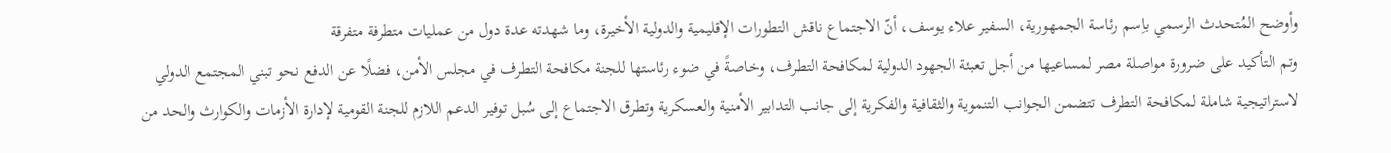وأوضح المُتحدث الرسمي باِسم رئاسة الجمهورية، السفير علاء يوسف، أنّ الاجتماع ناقش التطورات الإقليمية والدولية الأخيرة، وما شهدته عدة دول من عمليات متطرفة متفرقة
وتم التأكيد على ضرورة مواصلة مصر لمساعيها من أجل تعبئة الجهود الدولية لمكافحة التطرف، وخاصةً في ضوء رئاستها للجنة مكافحة التطرف في مجلس الأمن، فضلًا عن الدفع نحو تبني المجتمع الدولي لاستراتيجية شاملة لمكافحة التطرف تتضمن الجوانب التنموية والثقافية والفكرية إلى جانب التدابير الأمنية والعسكرية وتطرق الاجتماع إلى سُبل توفير الدعم اللازم للجنة القومية لإدارة الأزمات والكوارث والحد من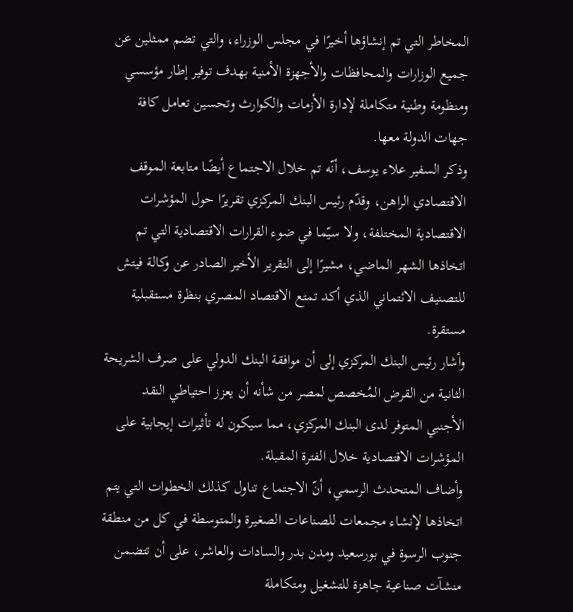المخاطر التي تم إنشاؤها أخيرًا في مجلس الوزراء، والتي تضم ممثلين عن جميع الوزارات والمحافظات والأجهزة الأمنية بهدف توفير إطار مؤسسي ومنظومة وطنية متكاملة لإدارة الأزمات والكوارث وتحسين تعامل كافة جهات الدولة معها.
وذكر السفير علاء يوسف، أنّه تم خلال الاجتماع أيضًا متابعة الموقف الاقتصادي الراهن، وقدّم رئيس البنك المركزي تقريرًا حول المؤشرات الاقتصادية المختلفة، ولا سيّما في ضوء القرارات الاقتصادية التي تم اتخاذها الشهر الماضي، مشيرًا إلى التقرير الأخير الصادر عن وكالة فيتش للتصنيف الائتماني الذي أكد تمتع الاقتصاد المصري بنظرة مستقبلية مستقرة.
وأشار رئيس البنك المركزي إلى أن موافقة البنك الدولي على صرف الشريحة الثانية من القرض المُخصص لمصر من شأنه أن يعزز احتياطي النقد الأجنبي المتوفر لدى البنك المركزي، مما سيكون له تأثيرات إيجابية على المؤشرات الاقتصادية خلال الفترة المقبلة.
وأضاف المتحدث الرسمي، أنّ الاجتماع تناول كذلك الخطوات التي يتم اتخاذها لإنشاء مجمعات للصناعات الصغيرة والمتوسطة في كل من منطقة جنوب الرسوة في بورسعيد ومدن بدر والسادات والعاشر، على أن تتضمن منشآت صناعية جاهزة للتشغيل ومتكاملة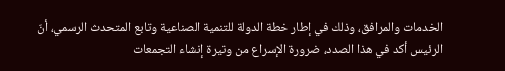الخدمات والمرافق، وذلك في إطار خطة الدولة للتنمية الصناعية وتابع المتحدث الرسمي، أنّ الرئيس أكد في هذا الصدد، ضرورة الإسراع من وتيرة إنشاء التجمعات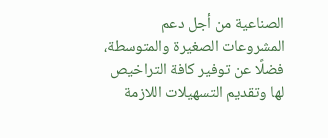الصناعية من أجل دعم المشروعات الصغيرة والمتوسطة، فضلًا عن توفير كافة التراخيص لها وتقديم التسهيلات اللازمة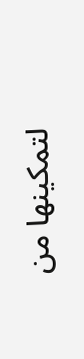لتمكينها من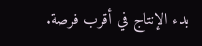بدء الإنتاج في أقرب فرصة.